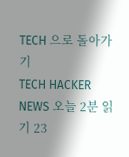TECH 으로 돌아가기
TECH HACKER NEWS 오늘 2분 읽기 23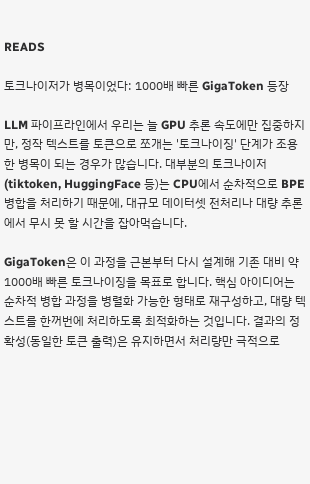READS

토크나이저가 병목이었다: 1000배 빠른 GigaToken 등장

LLM 파이프라인에서 우리는 늘 GPU 추론 속도에만 집중하지만, 정작 텍스트를 토큰으로 쪼개는 '토크나이징' 단계가 조용한 병목이 되는 경우가 많습니다. 대부분의 토크나이저(tiktoken, HuggingFace 등)는 CPU에서 순차적으로 BPE 병합을 처리하기 때문에, 대규모 데이터셋 전처리나 대량 추론에서 무시 못 할 시간을 잡아먹습니다.

GigaToken은 이 과정을 근본부터 다시 설계해 기존 대비 약 1000배 빠른 토크나이징을 목표로 합니다. 핵심 아이디어는 순차적 병합 과정을 병렬화 가능한 형태로 재구성하고, 대량 텍스트를 한꺼번에 처리하도록 최적화하는 것입니다. 결과의 정확성(동일한 토큰 출력)은 유지하면서 처리량만 극적으로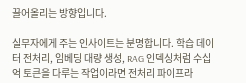끌어올리는 방향입니다.

실무자에게 주는 인사이트는 분명합니다. 학습 데이터 전처리, 임베딩 대량 생성, RAG 인덱싱처럼 수십억 토큰을 다루는 작업이라면 전처리 파이프라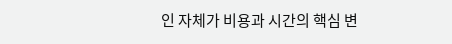인 자체가 비용과 시간의 핵심 변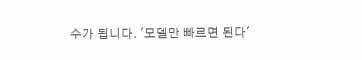수가 됩니다. '모델만 빠르면 된다'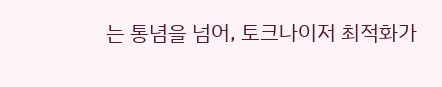는 통념을 넘어, 토크나이저 최적화가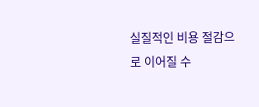실질적인 비용 절감으로 이어질 수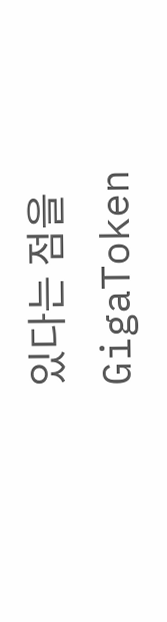있다는 점을 GigaToken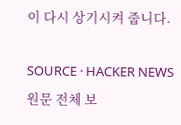이 다시 상기시켜 줍니다.

SOURCE · HACKER NEWS
원문 전체 보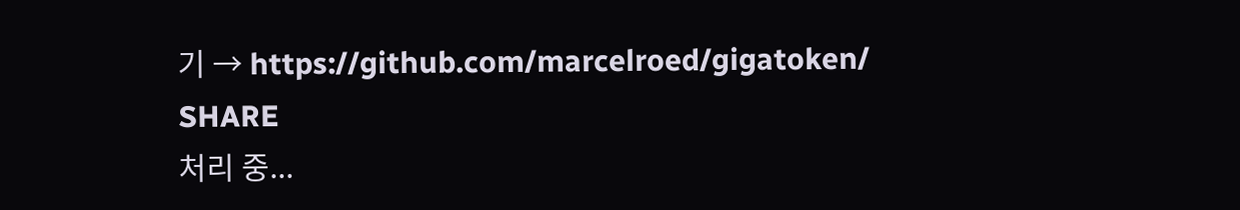기 → https://github.com/marcelroed/gigatoken/
SHARE
처리 중...